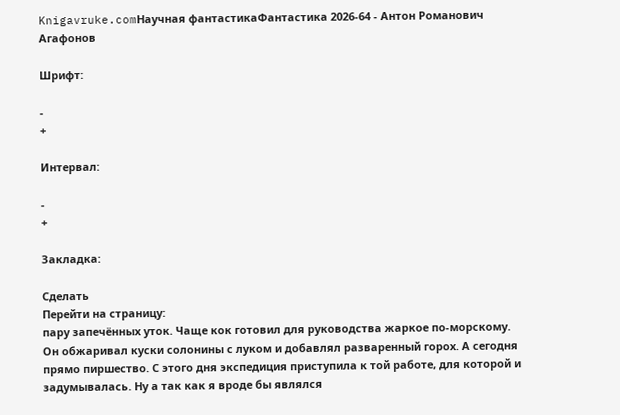Knigavruke.comНаучная фантастикаФантастика 2026-64 - Антон Романович Агафонов

Шрифт:

-
+

Интервал:

-
+

Закладка:

Сделать
Перейти на страницу:
пару запечённых уток. Чаще кок готовил для руководства жаркое по-морскому. Он обжаривал куски солонины с луком и добавлял разваренный горох. А сегодня прямо пиршество. С этого дня экспедиция приступила к той работе, для которой и задумывалась. Ну а так как я вроде бы являлся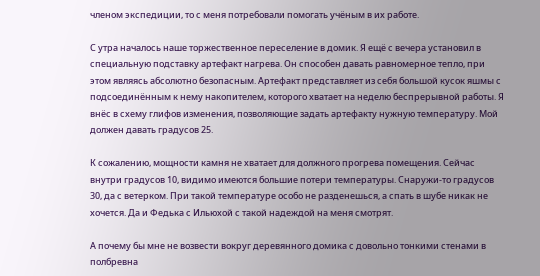членом экспедиции, то с меня потребовали помогать учёным в их работе.

С утра началось наше торжественное переселение в домик. Я ещё с вечера установил в специальную подставку артефакт нагрева. Он способен давать равномерное тепло, при этом являясь абсолютно безопасным. Артефакт представляет из себя большой кусок яшмы с подсоединённым к нему накопителем, которого хватает на неделю беспрерывной работы. Я внёс в схему глифов изменения, позволяющие задать артефакту нужную температуру. Мой должен давать градусов 25.

К сожалению, мощности камня не хватает для должного прогрева помещения. Сейчас внутри градусов 10, видимо имеются большие потери температуры. Снаружи-то градусов 30, да с ветерком. При такой температуре особо не разденешься, а спать в шубе никак не хочется. Да и Федька с Ильюхой с такой надеждой на меня смотрят.

А почему бы мне не возвести вокруг деревянного домика с довольно тонкими стенами в полбревна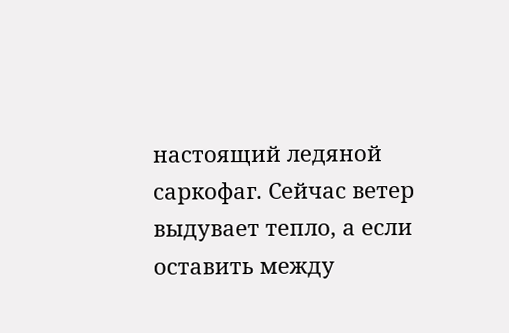настоящий ледяной саркофаг. Сейчас ветер выдувает тепло, а если оставить между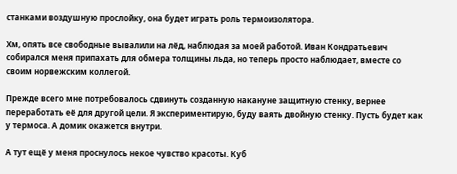станками воздушную прослойку, она будет играть роль термоизолятора.

Хм, опять все свободные вывалили на лёд, наблюдая за моей работой. Иван Кондратьевич собирался меня припахать для обмера толщины льда, но теперь просто наблюдает, вместе со своим норвежским коллегой.

Прежде всего мне потребовалось сдвинуть созданную накануне защитную стенку, вернее переработать её для другой цели. Я экспериментирую, буду ваять двойную стенку. Пусть будет как у термоса. А домик окажется внутри.

А тут ещё у меня проснулось некое чувство красоты. Куб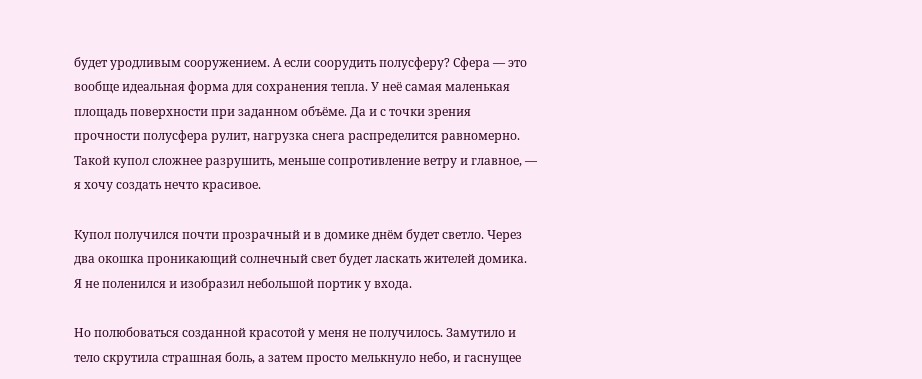будет уродливым сооружением. А если соорудить полусферу? Сфера — это вообще идеальная форма для сохранения тепла. У неё самая маленькая площадь поверхности при заданном объёме. Да и с точки зрения прочности полусфера рулит, нагрузка снега распределится равномерно. Такой купол сложнее разрушить, меньше сопротивление ветру и главное, — я хочу создать нечто красивое.

Купол получился почти прозрачный и в домике днём будет светло. Через два окошка проникающий солнечный свет будет ласкать жителей домика. Я не поленился и изобразил небольшой портик у входа.

Но полюбоваться созданной красотой у меня не получилось. Замутило и тело скрутила страшная боль, а затем просто мелькнуло небо, и гаснущее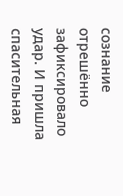сознание отрешённо зафиксировало удар. И пришла спасительная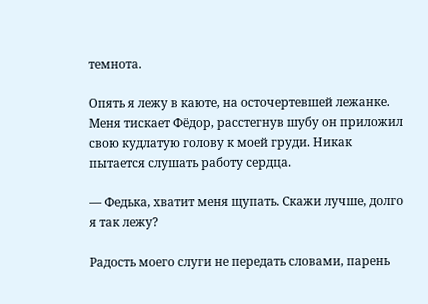темнота.

Опять я лежу в каюте, на осточертевшей лежанке. Меня тискает Фёдор, расстегнув шубу он приложил свою кудлатую голову к моей груди. Никак пытается слушать работу сердца.

— Федька, хватит меня щупать. Скажи лучше, долго я так лежу?

Радость моего слуги не передать словами, парень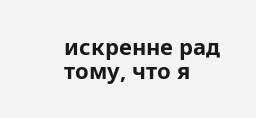искренне рад тому, что я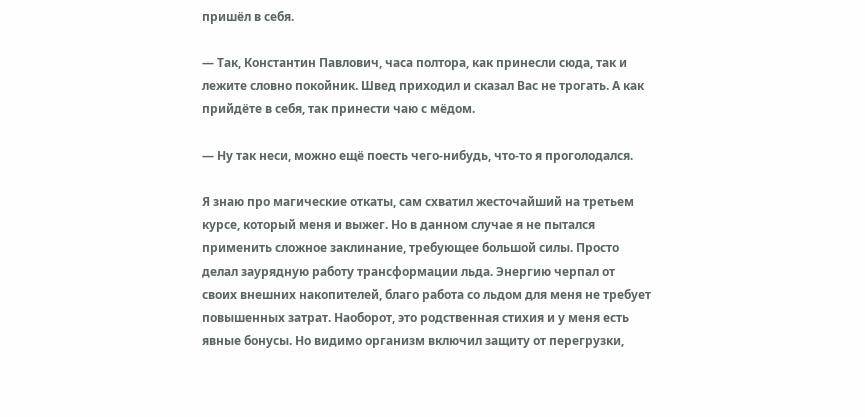пришёл в себя.

— Так, Константин Павлович, часа полтора, как принесли сюда, так и лежите словно покойник. Швед приходил и сказал Вас не трогать. А как прийдёте в себя, так принести чаю с мёдом.

— Ну так неси, можно ещё поесть чего-нибудь, что-то я проголодался.

Я знаю про магические откаты, сам схватил жесточайший на третьем курсе, который меня и выжег. Но в данном случае я не пытался применить сложное заклинание, требующее большой силы. Просто делал заурядную работу трансформации льда. Энергию черпал от своих внешних накопителей, благо работа со льдом для меня не требует повышенных затрат. Наоборот, это родственная стихия и у меня есть явные бонусы. Но видимо организм включил защиту от перегрузки,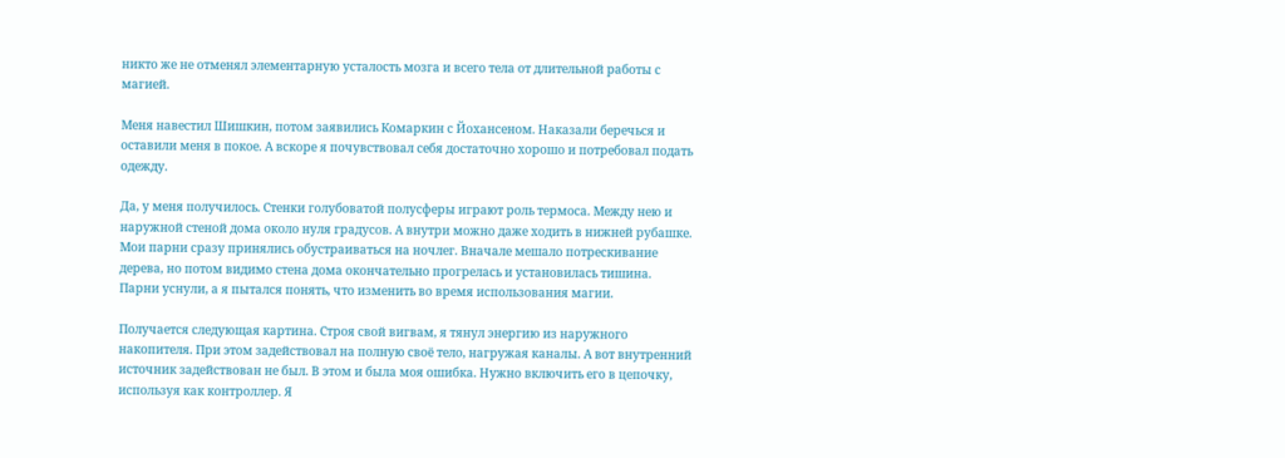никто же не отменял элементарную усталость мозга и всего тела от длительной работы с магией.

Меня навестил Шишкин, потом заявились Комаркин с Йохансеном. Наказали беречься и оставили меня в покое. А вскоре я почувствовал себя достаточно хорошо и потребовал подать одежду.

Да, у меня получилось. Стенки голубоватой полусферы играют роль термоса. Между нею и наружной стеной дома около нуля градусов. А внутри можно даже ходить в нижней рубашке. Мои парни сразу принялись обустраиваться на ночлег. Вначале мешало потрескивание дерева, но потом видимо стена дома окончательно прогрелась и установилась тишина. Парни уснули, а я пытался понять, что изменить во время использования магии.

Получается следующая картина. Строя свой вигвам, я тянул энергию из наружного накопителя. При этом задействовал на полную своё тело, нагружая каналы. А вот внутренний источник задействован не был. В этом и была моя ошибка. Нужно включить его в цепочку, используя как контроллер. Я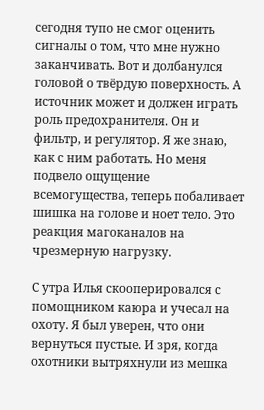сегодня тупо не смог оценить сигналы о том, что мне нужно заканчивать. Вот и долбанулся головой о твёрдую поверхность. А источник может и должен играть роль предохранителя. Он и фильтр, и регулятор. Я же знаю, как с ним работать. Но меня подвело ощущение всемогущества, теперь побаливает шишка на голове и ноет тело. Это реакция магоканалов на чрезмерную нагрузку.

С утра Илья скооперировался с помощником каюра и учесал на охоту. Я был уверен, что они вернуться пустые. И зря, когда охотники вытряхнули из мешка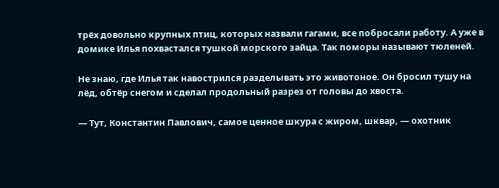трёх довольно крупных птиц, которых назвали гагами, все побросали работу. А уже в домике Илья похвастался тушкой морского зайца. Так поморы называют тюленей.

Не знаю, где Илья так навострился разделывать это животоное. Он бросил тушу на лёд, обтёр снегом и сделал продольный разрез от головы до хвоста.

— Тут, Константин Павлович, самое ценное шкура с жиром, шквар, — охотник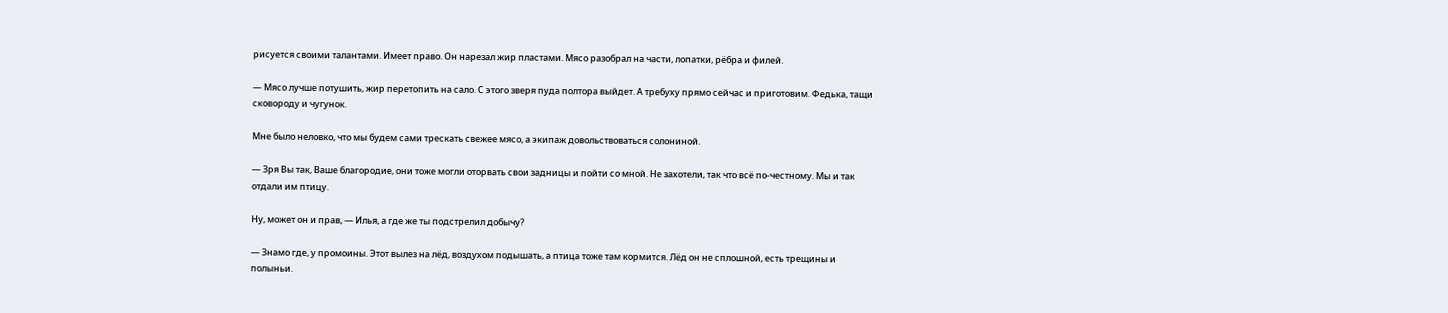рисуется своими талантами. Имеет право. Он нарезал жир пластами. Мясо разобрал на части, лопатки, рёбра и филей.

— Мясо лучше потушить, жир перетопить на сало. С этого зверя пуда полтора выйдет. А требуху прямо сейчас и приготовим. Федька, тащи сковороду и чугунок.

Мне было неловко, что мы будем сами трескать свежее мясо, а экипаж довольствоваться солониной.

— Зря Вы так, Ваше благородие, они тоже могли оторвать свои задницы и пойти со мной. Не захотели, так что всё по-честному. Мы и так отдали им птицу.

Ну, может он и прав, — Илья, а где же ты подстрелил добычу?

— Знамо где, у промоины. Этот вылез на лёд, воздухом подышать, а птица тоже там кормится. Лёд он не сплошной, есть трещины и полыньи.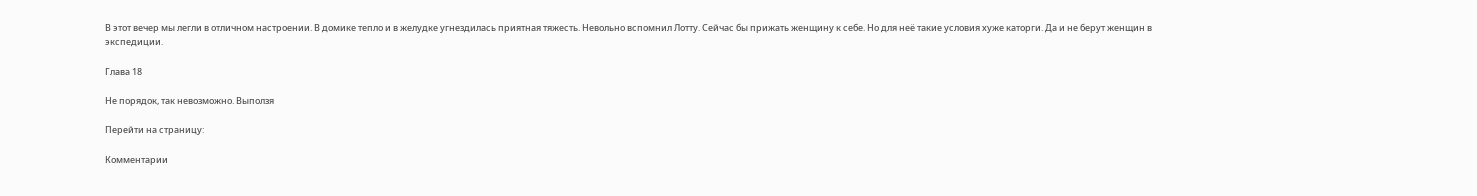В этот вечер мы легли в отличном настроении. В домике тепло и в желудке угнездилась приятная тяжесть. Невольно вспомнил Лотту. Сейчас бы прижать женщину к себе. Но для неё такие условия хуже каторги. Да и не берут женщин в экспедиции.

Глава 18

Не порядок, так невозможно. Выползя

Перейти на страницу:

Комментарии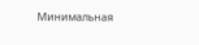Минимальная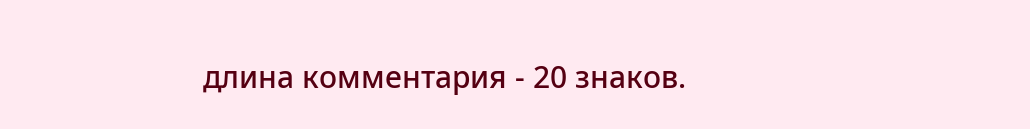длина комментария - 20 знаков.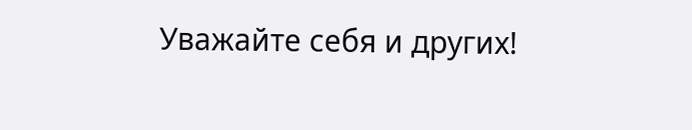Уважайте себя и других!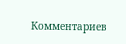Комментариев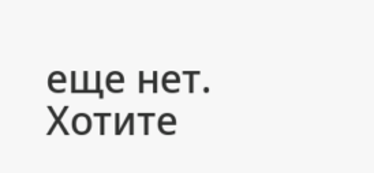еще нет. Хотите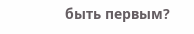быть первым?